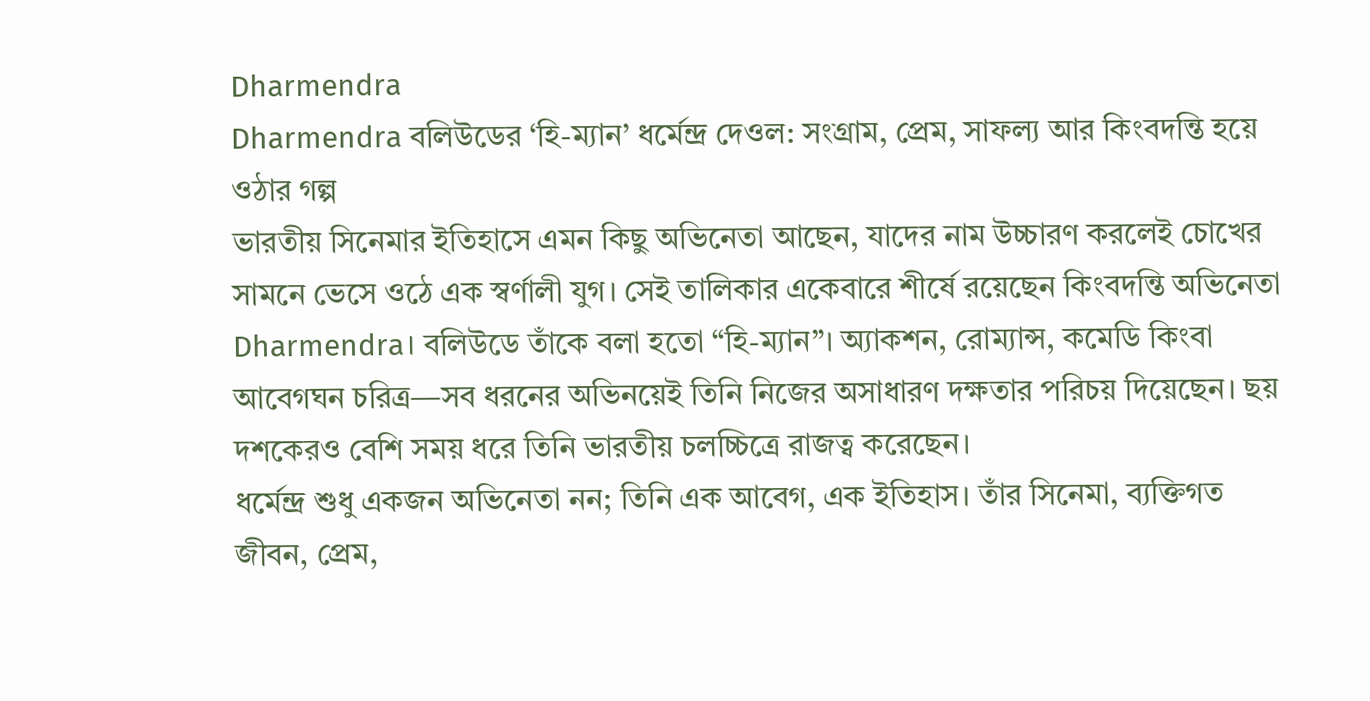Dharmendra
Dharmendra বলিউডের ‘হি-ম্যান’ ধর্মেন্দ্র দেওল: সংগ্রাম, প্রেম, সাফল্য আর কিংবদন্তি হয়ে ওঠার গল্প
ভারতীয় সিনেমার ইতিহাসে এমন কিছু অভিনেতা আছেন, যাদের নাম উচ্চারণ করলেই চোখের সামনে ভেসে ওঠে এক স্বর্ণালী যুগ। সেই তালিকার একেবারে শীর্ষে রয়েছেন কিংবদন্তি অভিনেতা Dharmendra। বলিউডে তাঁকে বলা হতো “হি-ম্যান”। অ্যাকশন, রোম্যান্স, কমেডি কিংবা আবেগঘন চরিত্র—সব ধরনের অভিনয়েই তিনি নিজের অসাধারণ দক্ষতার পরিচয় দিয়েছেন। ছয় দশকেরও বেশি সময় ধরে তিনি ভারতীয় চলচ্চিত্রে রাজত্ব করেছেন।
ধর্মেন্দ্র শুধু একজন অভিনেতা নন; তিনি এক আবেগ, এক ইতিহাস। তাঁর সিনেমা, ব্যক্তিগত জীবন, প্রেম,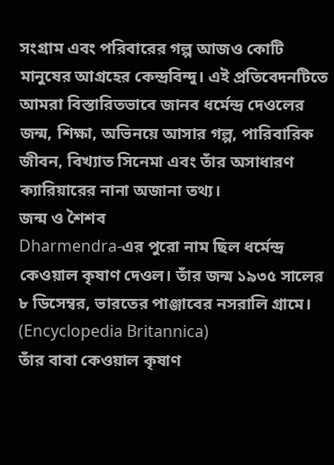সংগ্রাম এবং পরিবারের গল্প আজও কোটি মানুষের আগ্রহের কেন্দ্রবিন্দু। এই প্রতিবেদনটিতে আমরা বিস্তারিতভাবে জানব ধর্মেন্দ্র দেওলের জন্ম, শিক্ষা, অভিনয়ে আসার গল্প, পারিবারিক জীবন, বিখ্যাত সিনেমা এবং তাঁর অসাধারণ ক্যারিয়ারের নানা অজানা তথ্য।
জন্ম ও শৈশব
Dharmendra-এর পুরো নাম ছিল ধর্মেন্দ্র কেওয়াল কৃষাণ দেওল। তাঁর জন্ম ১৯৩৫ সালের ৮ ডিসেম্বর, ভারতের পাঞ্জাবের নসরালি গ্রামে। (Encyclopedia Britannica)
তাঁর বাবা কেওয়াল কৃষাণ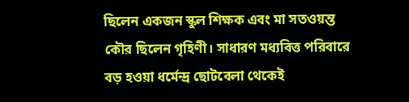ছিলেন একজন স্কুল শিক্ষক এবং মা সতওয়ন্ত কৌর ছিলেন গৃহিণী। সাধারণ মধ্যবিত্ত পরিবারে বড় হওয়া ধর্মেন্দ্র ছোটবেলা থেকেই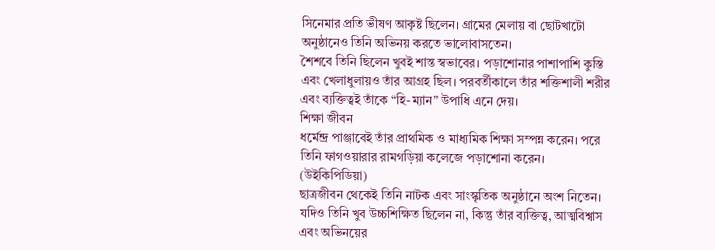সিনেমার প্রতি ভীষণ আকৃষ্ট ছিলেন। গ্রামের মেলায় বা ছোটখাটো অনুষ্ঠানেও তিনি অভিনয় করতে ভালোবাসতেন।
শৈশবে তিনি ছিলেন খুবই শান্ত স্বভাবের। পড়াশোনার পাশাপাশি কুস্তি এবং খেলাধুলায়ও তাঁর আগ্রহ ছিল। পরবর্তীকালে তাঁর শক্তিশালী শরীর এবং ব্যক্তিত্বই তাঁকে “হি-ম্যান” উপাধি এনে দেয়।
শিক্ষা জীবন
ধর্মেন্দ্র পাঞ্জাবেই তাঁর প্রাথমিক ও মাধ্যমিক শিক্ষা সম্পন্ন করেন। পরে তিনি ফাগওয়ারার রামগড়িয়া কলেজে পড়াশোনা করেন। (উইকিপিডিয়া)
ছাত্রজীবন থেকেই তিনি নাটক এবং সাংস্কৃতিক অনুষ্ঠানে অংশ নিতেন। যদিও তিনি খুব উচ্চশিক্ষিত ছিলেন না, কিন্তু তাঁর ব্যক্তিত্ব, আত্মবিশ্বাস এবং অভিনয়ের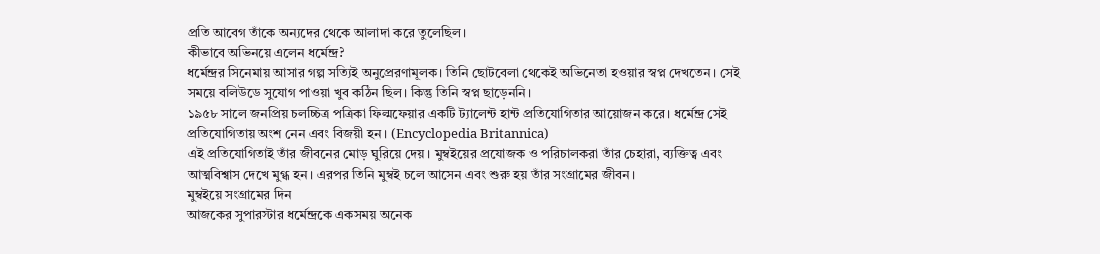প্রতি আবেগ তাঁকে অন্যদের থেকে আলাদা করে তুলেছিল।
কীভাবে অভিনয়ে এলেন ধর্মেন্দ্র?
ধর্মেন্দ্রর সিনেমায় আসার গল্প সত্যিই অনুপ্রেরণামূলক। তিনি ছোটবেলা থেকেই অভিনেতা হওয়ার স্বপ্ন দেখতেন। সেই সময়ে বলিউডে সুযোগ পাওয়া খুব কঠিন ছিল। কিন্তু তিনি স্বপ্ন ছাড়েননি।
১৯৫৮ সালে জনপ্রিয় চলচ্চিত্র পত্রিকা ফিল্মফেয়ার একটি ট্যালেন্ট হান্ট প্রতিযোগিতার আয়োজন করে। ধর্মেন্দ্র সেই প্রতিযোগিতায় অংশ নেন এবং বিজয়ী হন। (Encyclopedia Britannica)
এই প্রতিযোগিতাই তাঁর জীবনের মোড় ঘুরিয়ে দেয়। মুম্বইয়ের প্রযোজক ও পরিচালকরা তাঁর চেহারা, ব্যক্তিত্ব এবং আত্মবিশ্বাস দেখে মুগ্ধ হন। এরপর তিনি মুম্বই চলে আসেন এবং শুরু হয় তাঁর সংগ্রামের জীবন।
মুম্বইয়ে সংগ্রামের দিন
আজকের সুপারস্টার ধর্মেন্দ্রকে একসময় অনেক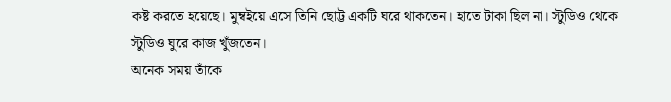কষ্ট করতে হয়েছে। মুম্বইয়ে এসে তিনি ছোট্ট একটি ঘরে থাকতেন। হাতে টাকা ছিল না। স্টুডিও থেকে স্টুডিও ঘুরে কাজ খুঁজতেন।
অনেক সময় তাঁকে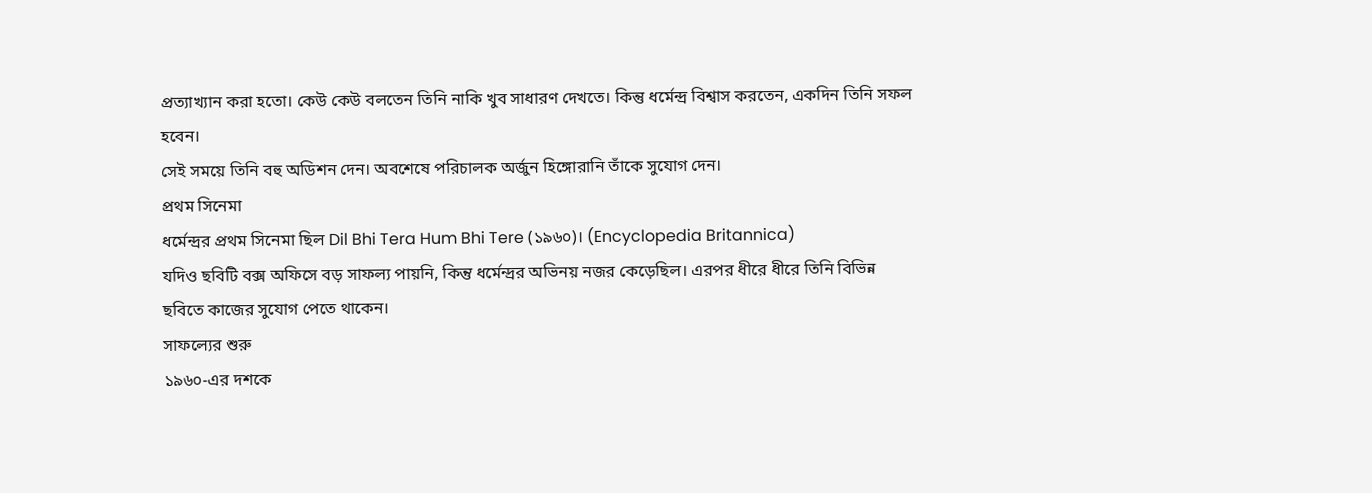প্রত্যাখ্যান করা হতো। কেউ কেউ বলতেন তিনি নাকি খুব সাধারণ দেখতে। কিন্তু ধর্মেন্দ্র বিশ্বাস করতেন, একদিন তিনি সফল হবেন।
সেই সময়ে তিনি বহু অডিশন দেন। অবশেষে পরিচালক অর্জুন হিঙ্গোরানি তাঁকে সুযোগ দেন।
প্রথম সিনেমা
ধর্মেন্দ্রর প্রথম সিনেমা ছিল Dil Bhi Tera Hum Bhi Tere (১৯৬০)। (Encyclopedia Britannica)
যদিও ছবিটি বক্স অফিসে বড় সাফল্য পায়নি, কিন্তু ধর্মেন্দ্রর অভিনয় নজর কেড়েছিল। এরপর ধীরে ধীরে তিনি বিভিন্ন ছবিতে কাজের সুযোগ পেতে থাকেন।
সাফল্যের শুরু
১৯৬০-এর দশকে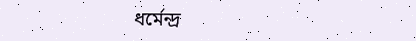ধর্মেন্দ্র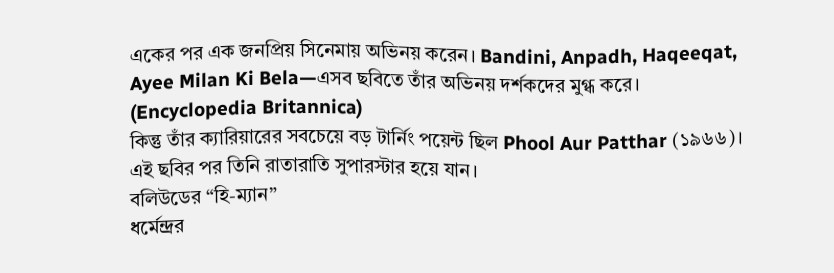একের পর এক জনপ্রিয় সিনেমায় অভিনয় করেন। Bandini, Anpadh, Haqeeqat, Ayee Milan Ki Bela—এসব ছবিতে তাঁর অভিনয় দর্শকদের মুগ্ধ করে। (Encyclopedia Britannica)
কিন্তু তাঁর ক্যারিয়ারের সবচেয়ে বড় টার্নিং পয়েন্ট ছিল Phool Aur Patthar (১৯৬৬)। এই ছবির পর তিনি রাতারাতি সুপারস্টার হয়ে যান।
বলিউডের “হি-ম্যান”
ধর্মেন্দ্রর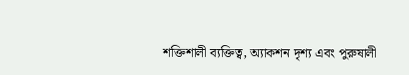শক্তিশালী ব্যক্তিত্ব, অ্যাকশন দৃশ্য এবং পুরুষালী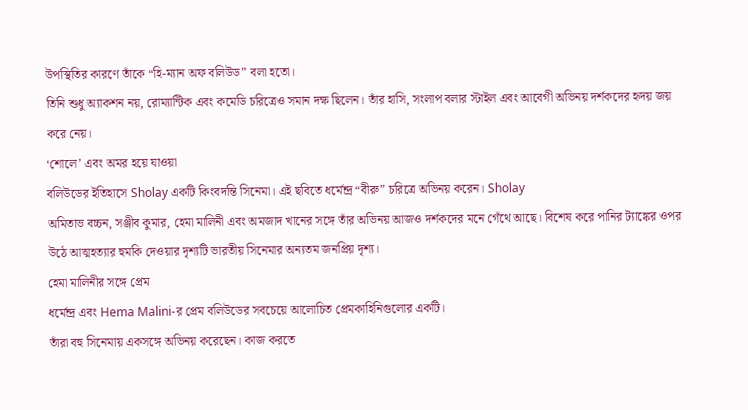উপস্থিতির কারণে তাঁকে “হি-ম্যান অফ বলিউড” বলা হতো।
তিনি শুধু অ্যাকশন নয়, রোম্যান্টিক এবং কমেডি চরিত্রেও সমান দক্ষ ছিলেন। তাঁর হাসি, সংলাপ বলার স্টাইল এবং আবেগী অভিনয় দর্শকদের হৃদয় জয় করে নেয়।
‘শোলে’ এবং অমর হয়ে যাওয়া
বলিউডের ইতিহাসে Sholay একটি কিংবদন্তি সিনেমা। এই ছবিতে ধর্মেন্দ্র “বীরু” চরিত্রে অভিনয় করেন। Sholay
অমিতাভ বচ্চন, সঞ্জীব কুমার, হেমা মালিনী এবং অমজাদ খানের সঙ্গে তাঁর অভিনয় আজও দর্শকদের মনে গেঁথে আছে। বিশেষ করে পানির ট্যাঙ্কের ওপর উঠে আত্মহত্যার হুমকি দেওয়ার দৃশ্যটি ভারতীয় সিনেমার অন্যতম জনপ্রিয় দৃশ্য।
হেমা মালিনীর সঙ্গে প্রেম
ধর্মেন্দ্র এবং Hema Malini-র প্রেম বলিউডের সবচেয়ে আলোচিত প্রেমকাহিনিগুলোর একটি।
তাঁরা বহু সিনেমায় একসঙ্গে অভিনয় করেছেন। কাজ করতে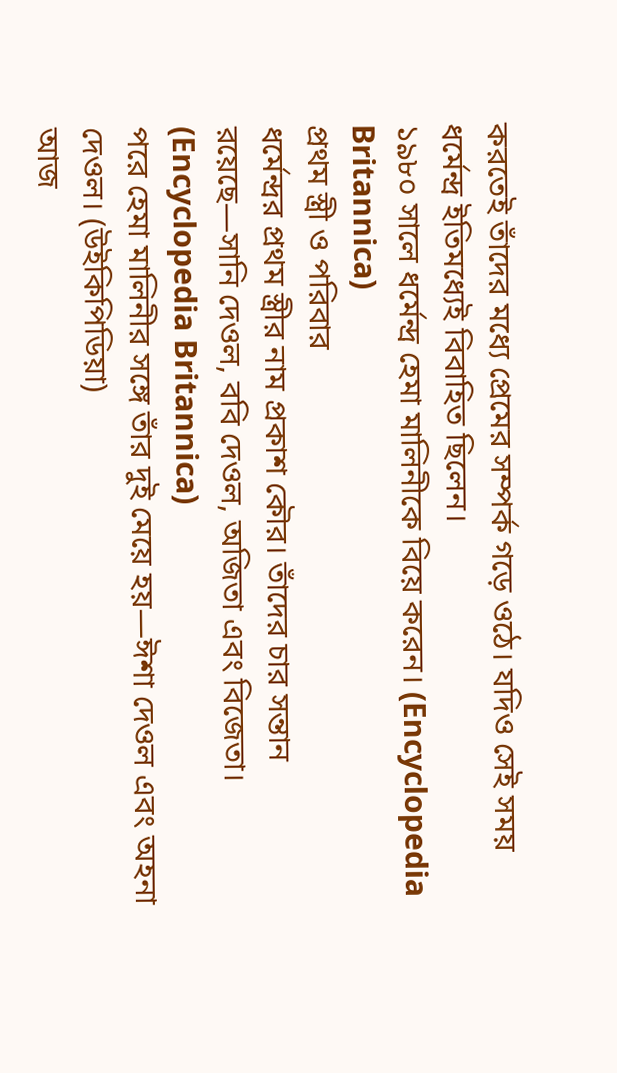করতেই তাঁদের মধ্যে প্রেমের সম্পর্ক গড়ে ওঠে। যদিও সেই সময় ধর্মেন্দ্র ইতিমধ্যেই বিবাহিত ছিলেন।
১৯৮০ সালে ধর্মেন্দ্র হেমা মালিনীকে বিয়ে করেন। (Encyclopedia Britannica)
প্রথম স্ত্রী ও পরিবার
ধর্মেন্দ্রর প্রথম স্ত্রীর নাম প্রকাশ কৌর। তাঁদের চার সন্তান রয়েছে—সানি দেওল, ববি দেওল, অজিতা এবং বিজেতা। (Encyclopedia Britannica)
পরে হেমা মালিনীর সঙ্গে তাঁর দুই মেয়ে হয়—ঈশা দেওল এবং অহনা দেওল। (উইকিপিডিয়া)
আজ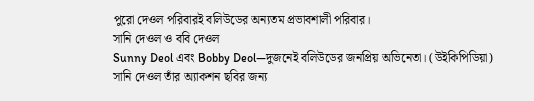পুরো দেওল পরিবারই বলিউডের অন্যতম প্রভাবশালী পরিবার।
সানি দেওল ও ববি দেওল
Sunny Deol এবং Bobby Deol—দুজনেই বলিউডের জনপ্রিয় অভিনেতা। (উইকিপিডিয়া)
সানি দেওল তাঁর অ্যাকশন ছবির জন্য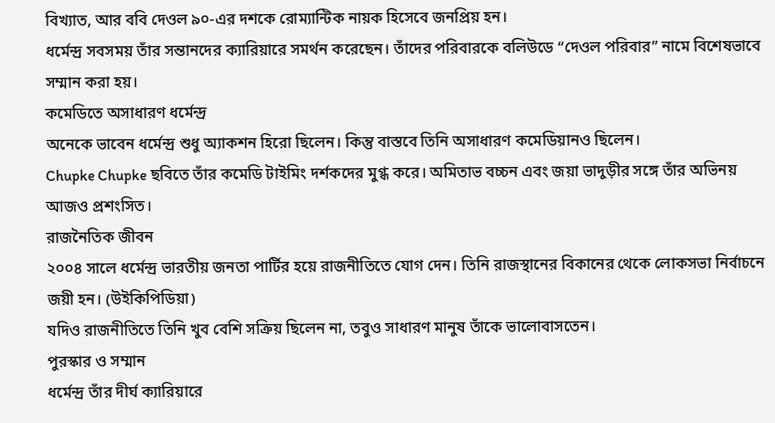বিখ্যাত, আর ববি দেওল ৯০-এর দশকে রোম্যান্টিক নায়ক হিসেবে জনপ্রিয় হন।
ধর্মেন্দ্র সবসময় তাঁর সন্তানদের ক্যারিয়ারে সমর্থন করেছেন। তাঁদের পরিবারকে বলিউডে “দেওল পরিবার” নামে বিশেষভাবে সম্মান করা হয়।
কমেডিতে অসাধারণ ধর্মেন্দ্র
অনেকে ভাবেন ধর্মেন্দ্র শুধু অ্যাকশন হিরো ছিলেন। কিন্তু বাস্তবে তিনি অসাধারণ কমেডিয়ানও ছিলেন।
Chupke Chupke ছবিতে তাঁর কমেডি টাইমিং দর্শকদের মুগ্ধ করে। অমিতাভ বচ্চন এবং জয়া ভাদুড়ীর সঙ্গে তাঁর অভিনয় আজও প্রশংসিত।
রাজনৈতিক জীবন
২০০৪ সালে ধর্মেন্দ্র ভারতীয় জনতা পার্টির হয়ে রাজনীতিতে যোগ দেন। তিনি রাজস্থানের বিকানের থেকে লোকসভা নির্বাচনে জয়ী হন। (উইকিপিডিয়া)
যদিও রাজনীতিতে তিনি খুব বেশি সক্রিয় ছিলেন না, তবুও সাধারণ মানুষ তাঁকে ভালোবাসতেন।
পুরস্কার ও সম্মান
ধর্মেন্দ্র তাঁর দীর্ঘ ক্যারিয়ারে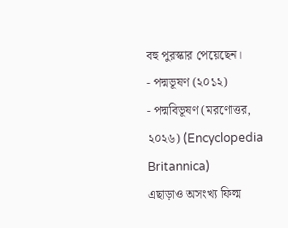বহু পুরস্কার পেয়েছেন।
- পদ্মভূষণ (২০১২)
- পদ্মবিভূষণ (মরণোত্তর, ২০২৬) (Encyclopedia Britannica)
এছাড়াও অসংখ্য ফিল্ম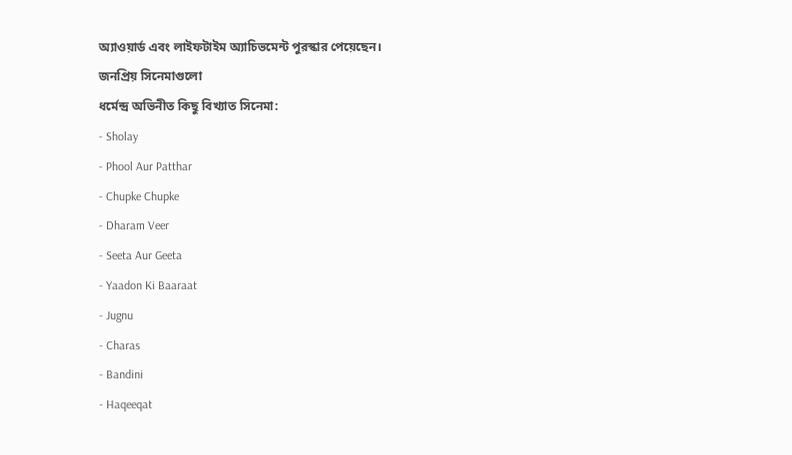অ্যাওয়ার্ড এবং লাইফটাইম অ্যাচিভমেন্ট পুরস্কার পেয়েছেন।
জনপ্রিয় সিনেমাগুলো
ধর্মেন্দ্র অভিনীত কিছু বিখ্যাত সিনেমা:
- Sholay
- Phool Aur Patthar
- Chupke Chupke
- Dharam Veer
- Seeta Aur Geeta
- Yaadon Ki Baaraat
- Jugnu
- Charas
- Bandini
- Haqeeqat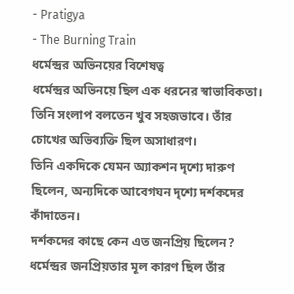- Pratigya
- The Burning Train
ধর্মেন্দ্রর অভিনয়ের বিশেষত্ব
ধর্মেন্দ্রর অভিনয়ে ছিল এক ধরনের স্বাভাবিকতা। তিনি সংলাপ বলতেন খুব সহজভাবে। তাঁর চোখের অভিব্যক্তি ছিল অসাধারণ।
তিনি একদিকে যেমন অ্যাকশন দৃশ্যে দারুণ ছিলেন, অন্যদিকে আবেগঘন দৃশ্যে দর্শকদের কাঁদাতেন।
দর্শকদের কাছে কেন এত জনপ্রিয় ছিলেন?
ধর্মেন্দ্রর জনপ্রিয়তার মূল কারণ ছিল তাঁর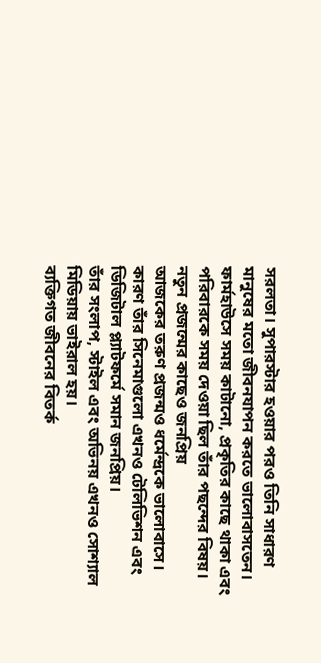সরলতা। সুপারস্টার হওয়ার পরও তিনি সাধারণ মানুষের মতো জীবনযাপন করতে ভালোবাসতেন।
ফার্মহাউসে সময় কাটানো, প্রকৃতির কাছে থাকা এবং পরিবারকে সময় দেওয়া ছিল তাঁর পছন্দের বিষয়।
নতুন প্রজন্মের কাছেও জনপ্রিয়
আজকের তরুণ প্রজন্মও ধর্মেন্দ্রকে ভালোবাসে। কারণ তাঁর সিনেমাগুলো এখনও টেলিভিশন এবং ডিজিটাল প্ল্যাটফর্মে সমান জনপ্রিয়।
তাঁর সংলাপ, স্টাইল এবং অভিনয় এখনও সোশ্যাল মিডিয়ায় ভাইরাল হয়।
ব্যক্তিগত জীবনের বিতর্ক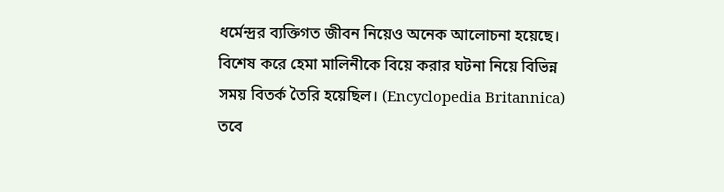ধর্মেন্দ্রর ব্যক্তিগত জীবন নিয়েও অনেক আলোচনা হয়েছে। বিশেষ করে হেমা মালিনীকে বিয়ে করার ঘটনা নিয়ে বিভিন্ন সময় বিতর্ক তৈরি হয়েছিল। (Encyclopedia Britannica)
তবে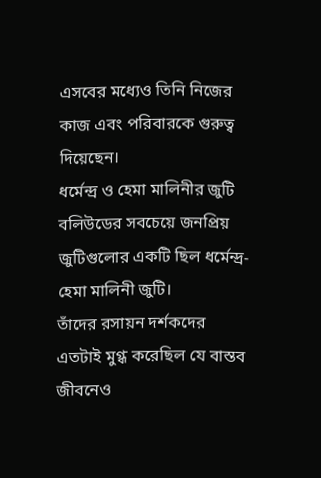এসবের মধ্যেও তিনি নিজের কাজ এবং পরিবারকে গুরুত্ব দিয়েছেন।
ধর্মেন্দ্র ও হেমা মালিনীর জুটি
বলিউডের সবচেয়ে জনপ্রিয় জুটিগুলোর একটি ছিল ধর্মেন্দ্র-হেমা মালিনী জুটি।
তাঁদের রসায়ন দর্শকদের এতটাই মুগ্ধ করেছিল যে বাস্তব জীবনেও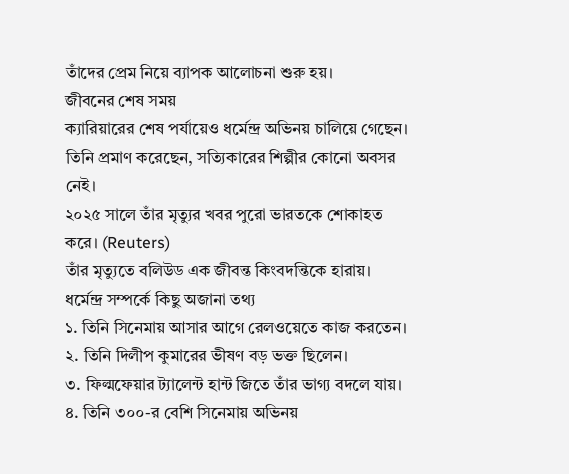তাঁদের প্রেম নিয়ে ব্যাপক আলোচনা শুরু হয়।
জীবনের শেষ সময়
ক্যারিয়ারের শেষ পর্যায়েও ধর্মেন্দ্র অভিনয় চালিয়ে গেছেন। তিনি প্রমাণ করেছেন, সত্যিকারের শিল্পীর কোনো অবসর নেই।
২০২৫ সালে তাঁর মৃত্যুর খবর পুরো ভারতকে শোকাহত করে। (Reuters)
তাঁর মৃত্যুতে বলিউড এক জীবন্ত কিংবদন্তিকে হারায়।
ধর্মেন্দ্র সম্পর্কে কিছু অজানা তথ্য
১. তিনি সিনেমায় আসার আগে রেলওয়েতে কাজ করতেন।
২. তিনি দিলীপ কুমারের ভীষণ বড় ভক্ত ছিলেন।
৩. ফিল্মফেয়ার ট্যালেন্ট হান্ট জিতে তাঁর ভাগ্য বদলে যায়।
৪. তিনি ৩০০-র বেশি সিনেমায় অভিনয়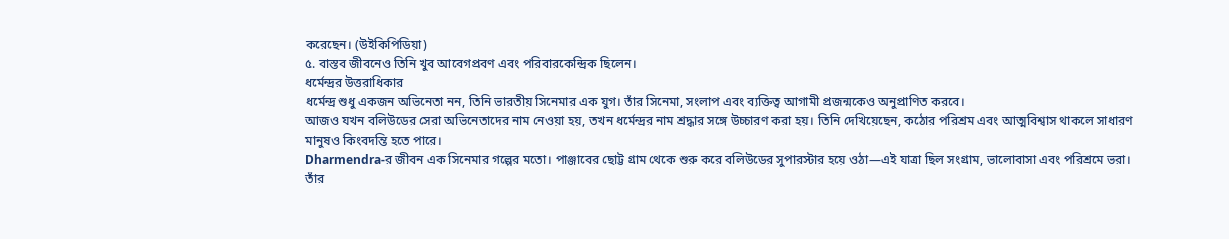করেছেন। (উইকিপিডিয়া)
৫. বাস্তব জীবনেও তিনি খুব আবেগপ্রবণ এবং পরিবারকেন্দ্রিক ছিলেন।
ধর্মেন্দ্রর উত্তরাধিকার
ধর্মেন্দ্র শুধু একজন অভিনেতা নন, তিনি ভারতীয় সিনেমার এক যুগ। তাঁর সিনেমা, সংলাপ এবং ব্যক্তিত্ব আগামী প্রজন্মকেও অনুপ্রাণিত করবে।
আজও যখন বলিউডের সেরা অভিনেতাদের নাম নেওয়া হয়, তখন ধর্মেন্দ্রর নাম শ্রদ্ধার সঙ্গে উচ্চারণ করা হয়। তিনি দেখিয়েছেন, কঠোর পরিশ্রম এবং আত্মবিশ্বাস থাকলে সাধারণ মানুষও কিংবদন্তি হতে পারে।
Dharmendra-র জীবন এক সিনেমার গল্পের মতো। পাঞ্জাবের ছোট্ট গ্রাম থেকে শুরু করে বলিউডের সুপারস্টার হয়ে ওঠা—এই যাত্রা ছিল সংগ্রাম, ভালোবাসা এবং পরিশ্রমে ভরা।
তাঁর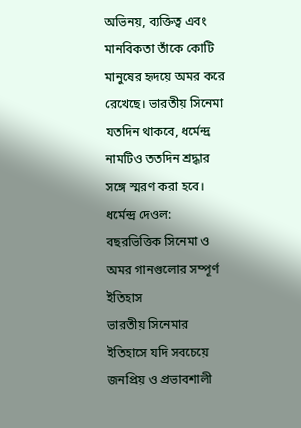অভিনয়, ব্যক্তিত্ব এবং মানবিকতা তাঁকে কোটি মানুষের হৃদয়ে অমর করে রেখেছে। ভারতীয় সিনেমা যতদিন থাকবে, ধর্মেন্দ্র নামটিও ততদিন শ্রদ্ধার সঙ্গে স্মরণ করা হবে।
ধর্মেন্দ্র দেওল: বছরভিত্তিক সিনেমা ও অমর গানগুলোর সম্পূর্ণ ইতিহাস
ভারতীয় সিনেমার ইতিহাসে যদি সবচেয়ে জনপ্রিয় ও প্রভাবশালী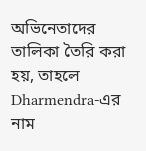অভিনেতাদের তালিকা তৈরি করা হয়, তাহলে Dharmendra-এর নাম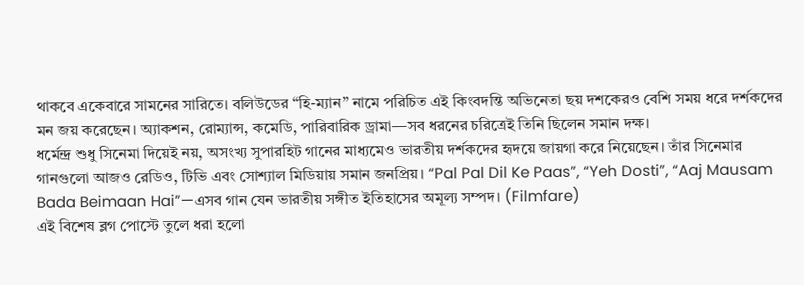থাকবে একেবারে সামনের সারিতে। বলিউডের “হি-ম্যান” নামে পরিচিত এই কিংবদন্তি অভিনেতা ছয় দশকেরও বেশি সময় ধরে দর্শকদের মন জয় করেছেন। অ্যাকশন, রোম্যান্স, কমেডি, পারিবারিক ড্রামা—সব ধরনের চরিত্রেই তিনি ছিলেন সমান দক্ষ।
ধর্মেন্দ্র শুধু সিনেমা দিয়েই নয়, অসংখ্য সুপারহিট গানের মাধ্যমেও ভারতীয় দর্শকদের হৃদয়ে জায়গা করে নিয়েছেন। তাঁর সিনেমার গানগুলো আজও রেডিও, টিভি এবং সোশ্যাল মিডিয়ায় সমান জনপ্রিয়। “Pal Pal Dil Ke Paas”, “Yeh Dosti”, “Aaj Mausam Bada Beimaan Hai”—এসব গান যেন ভারতীয় সঙ্গীত ইতিহাসের অমূল্য সম্পদ। (Filmfare)
এই বিশেষ ব্লগ পোস্টে তুলে ধরা হলো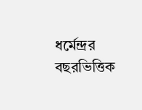ধর্মেন্দ্রর বছরভিত্তিক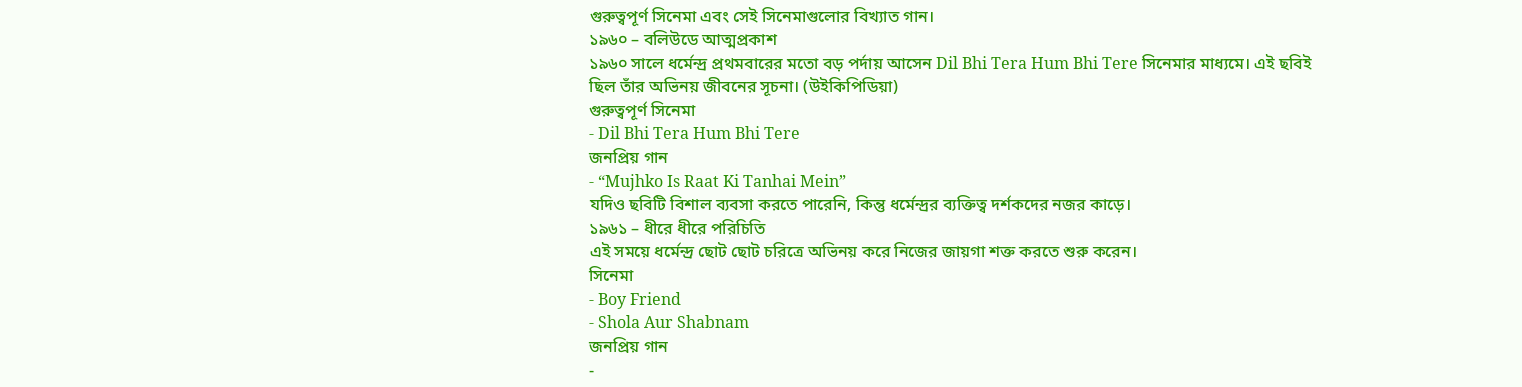গুরুত্বপূর্ণ সিনেমা এবং সেই সিনেমাগুলোর বিখ্যাত গান।
১৯৬০ – বলিউডে আত্মপ্রকাশ
১৯৬০ সালে ধর্মেন্দ্র প্রথমবারের মতো বড় পর্দায় আসেন Dil Bhi Tera Hum Bhi Tere সিনেমার মাধ্যমে। এই ছবিই ছিল তাঁর অভিনয় জীবনের সূচনা। (উইকিপিডিয়া)
গুরুত্বপূর্ণ সিনেমা
- Dil Bhi Tera Hum Bhi Tere
জনপ্রিয় গান
- “Mujhko Is Raat Ki Tanhai Mein”
যদিও ছবিটি বিশাল ব্যবসা করতে পারেনি, কিন্তু ধর্মেন্দ্রর ব্যক্তিত্ব দর্শকদের নজর কাড়ে।
১৯৬১ – ধীরে ধীরে পরিচিতি
এই সময়ে ধর্মেন্দ্র ছোট ছোট চরিত্রে অভিনয় করে নিজের জায়গা শক্ত করতে শুরু করেন।
সিনেমা
- Boy Friend
- Shola Aur Shabnam
জনপ্রিয় গান
-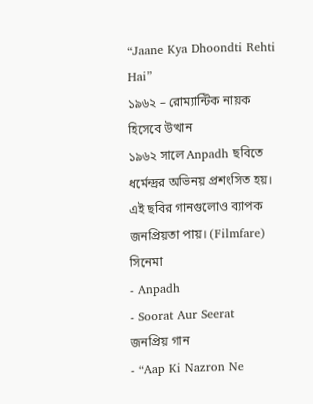“Jaane Kya Dhoondti Rehti Hai”
১৯৬২ – রোম্যান্টিক নায়ক হিসেবে উত্থান
১৯৬২ সালে Anpadh ছবিতে ধর্মেন্দ্রর অভিনয় প্রশংসিত হয়। এই ছবির গানগুলোও ব্যাপক জনপ্রিয়তা পায়। (Filmfare)
সিনেমা
- Anpadh
- Soorat Aur Seerat
জনপ্রিয় গান
- “Aap Ki Nazron Ne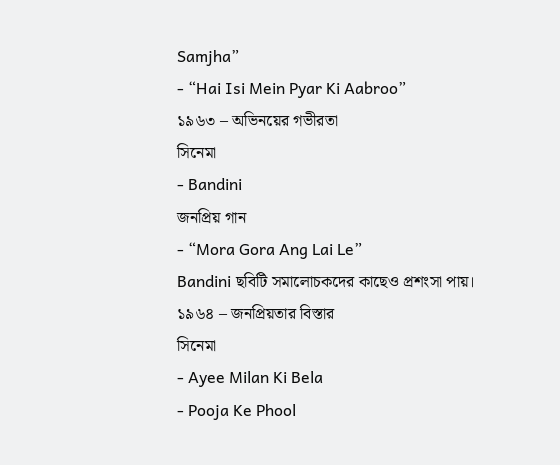Samjha”
- “Hai Isi Mein Pyar Ki Aabroo”
১৯৬৩ – অভিনয়ের গভীরতা
সিনেমা
- Bandini
জনপ্রিয় গান
- “Mora Gora Ang Lai Le”
Bandini ছবিটি সমালোচকদের কাছেও প্রশংসা পায়।
১৯৬৪ – জনপ্রিয়তার বিস্তার
সিনেমা
- Ayee Milan Ki Bela
- Pooja Ke Phool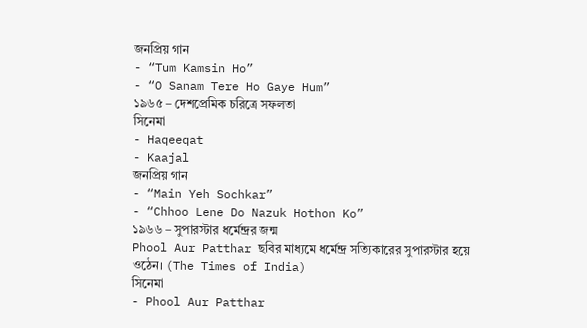জনপ্রিয় গান
- “Tum Kamsin Ho”
- “O Sanam Tere Ho Gaye Hum”
১৯৬৫ – দেশপ্রেমিক চরিত্রে সফলতা
সিনেমা
- Haqeeqat
- Kaajal
জনপ্রিয় গান
- “Main Yeh Sochkar”
- “Chhoo Lene Do Nazuk Hothon Ko”
১৯৬৬ – সুপারস্টার ধর্মেন্দ্রর জন্ম
Phool Aur Patthar ছবির মাধ্যমে ধর্মেন্দ্র সত্যিকারের সুপারস্টার হয়ে ওঠেন। (The Times of India)
সিনেমা
- Phool Aur Patthar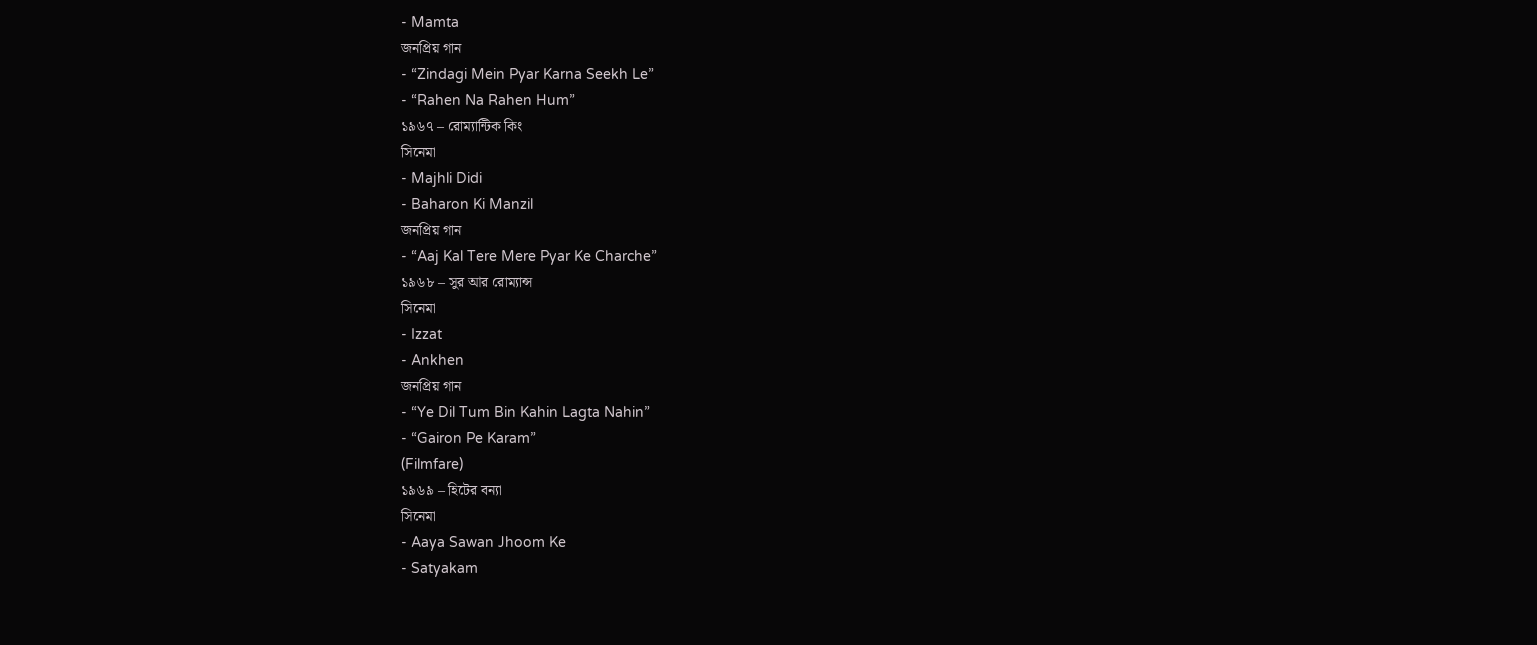- Mamta
জনপ্রিয় গান
- “Zindagi Mein Pyar Karna Seekh Le”
- “Rahen Na Rahen Hum”
১৯৬৭ – রোম্যান্টিক কিং
সিনেমা
- Majhli Didi
- Baharon Ki Manzil
জনপ্রিয় গান
- “Aaj Kal Tere Mere Pyar Ke Charche”
১৯৬৮ – সুর আর রোম্যান্স
সিনেমা
- Izzat
- Ankhen
জনপ্রিয় গান
- “Ye Dil Tum Bin Kahin Lagta Nahin”
- “Gairon Pe Karam”
(Filmfare)
১৯৬৯ – হিটের বন্যা
সিনেমা
- Aaya Sawan Jhoom Ke
- Satyakam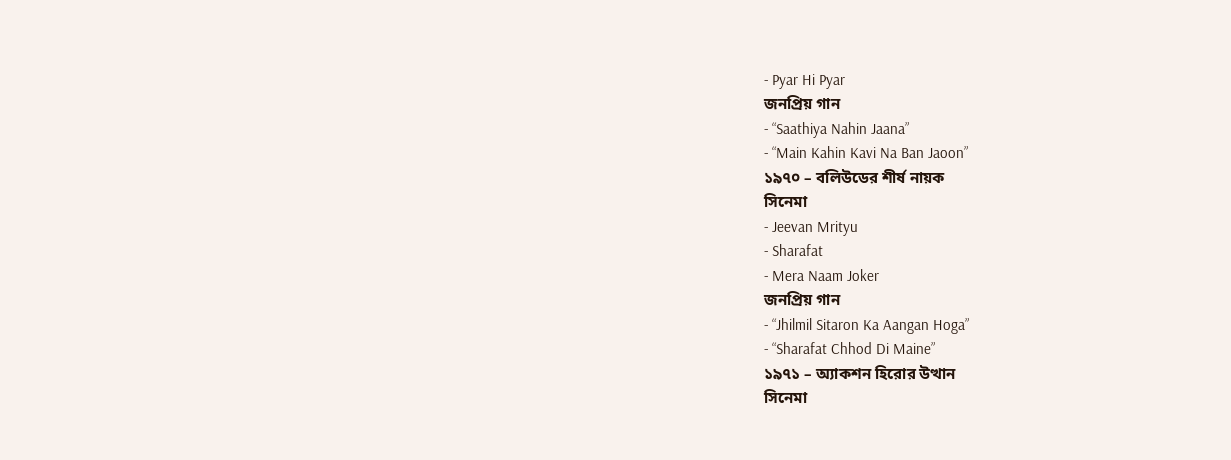- Pyar Hi Pyar
জনপ্রিয় গান
- “Saathiya Nahin Jaana”
- “Main Kahin Kavi Na Ban Jaoon”
১৯৭০ – বলিউডের শীর্ষ নায়ক
সিনেমা
- Jeevan Mrityu
- Sharafat
- Mera Naam Joker
জনপ্রিয় গান
- “Jhilmil Sitaron Ka Aangan Hoga”
- “Sharafat Chhod Di Maine”
১৯৭১ – অ্যাকশন হিরোর উত্থান
সিনেমা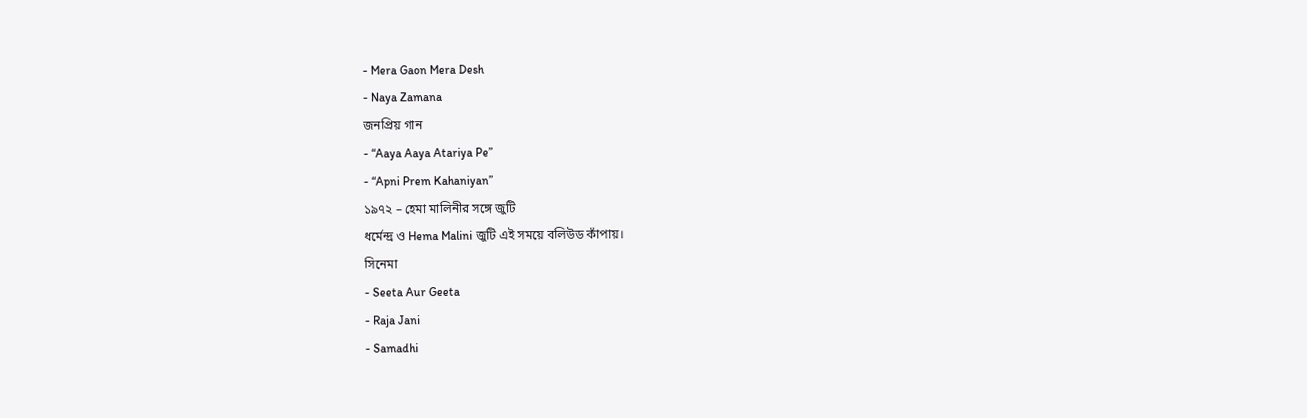- Mera Gaon Mera Desh
- Naya Zamana
জনপ্রিয় গান
- “Aaya Aaya Atariya Pe”
- “Apni Prem Kahaniyan”
১৯৭২ – হেমা মালিনীর সঙ্গে জুটি
ধর্মেন্দ্র ও Hema Malini জুটি এই সময়ে বলিউড কাঁপায়।
সিনেমা
- Seeta Aur Geeta
- Raja Jani
- Samadhi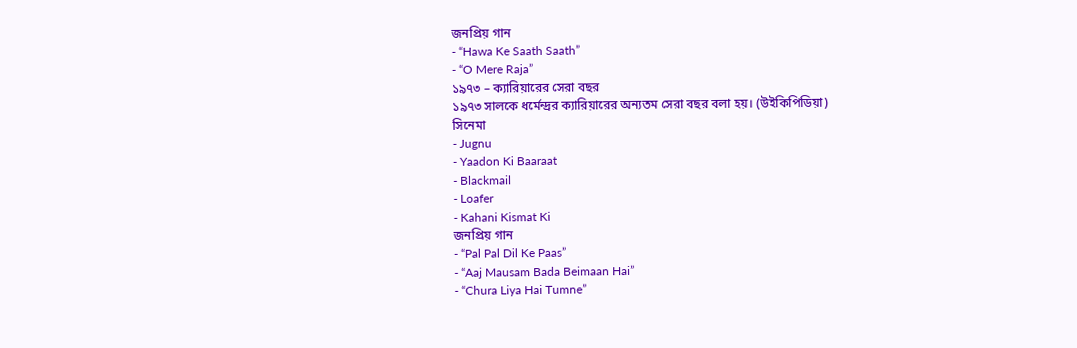জনপ্রিয় গান
- “Hawa Ke Saath Saath”
- “O Mere Raja”
১৯৭৩ – ক্যারিয়ারের সেরা বছর
১৯৭৩ সালকে ধর্মেন্দ্রর ক্যারিয়ারের অন্যতম সেরা বছর বলা হয়। (উইকিপিডিয়া)
সিনেমা
- Jugnu
- Yaadon Ki Baaraat
- Blackmail
- Loafer
- Kahani Kismat Ki
জনপ্রিয় গান
- “Pal Pal Dil Ke Paas”
- “Aaj Mausam Bada Beimaan Hai”
- “Chura Liya Hai Tumne”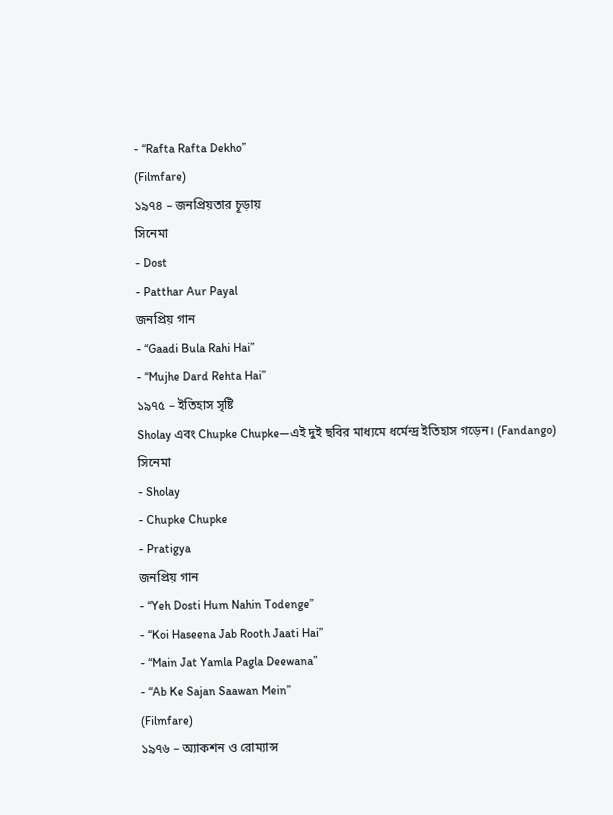- “Rafta Rafta Dekho”
(Filmfare)
১৯৭৪ – জনপ্রিয়তার চূড়ায়
সিনেমা
- Dost
- Patthar Aur Payal
জনপ্রিয় গান
- “Gaadi Bula Rahi Hai”
- “Mujhe Dard Rehta Hai”
১৯৭৫ – ইতিহাস সৃষ্টি
Sholay এবং Chupke Chupke—এই দুই ছবির মাধ্যমে ধর্মেন্দ্র ইতিহাস গড়েন। (Fandango)
সিনেমা
- Sholay
- Chupke Chupke
- Pratigya
জনপ্রিয় গান
- “Yeh Dosti Hum Nahin Todenge”
- “Koi Haseena Jab Rooth Jaati Hai”
- “Main Jat Yamla Pagla Deewana”
- “Ab Ke Sajan Saawan Mein”
(Filmfare)
১৯৭৬ – অ্যাকশন ও রোম্যান্স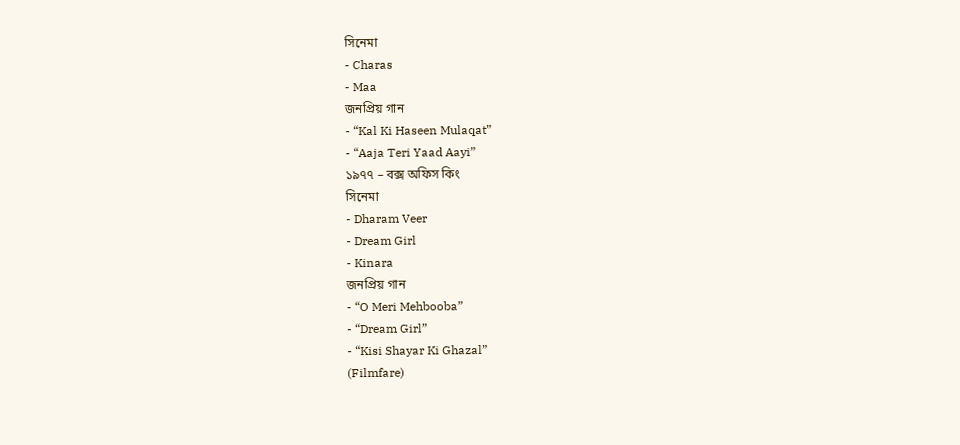সিনেমা
- Charas
- Maa
জনপ্রিয় গান
- “Kal Ki Haseen Mulaqat”
- “Aaja Teri Yaad Aayi”
১৯৭৭ – বক্স অফিস কিং
সিনেমা
- Dharam Veer
- Dream Girl
- Kinara
জনপ্রিয় গান
- “O Meri Mehbooba”
- “Dream Girl”
- “Kisi Shayar Ki Ghazal”
(Filmfare)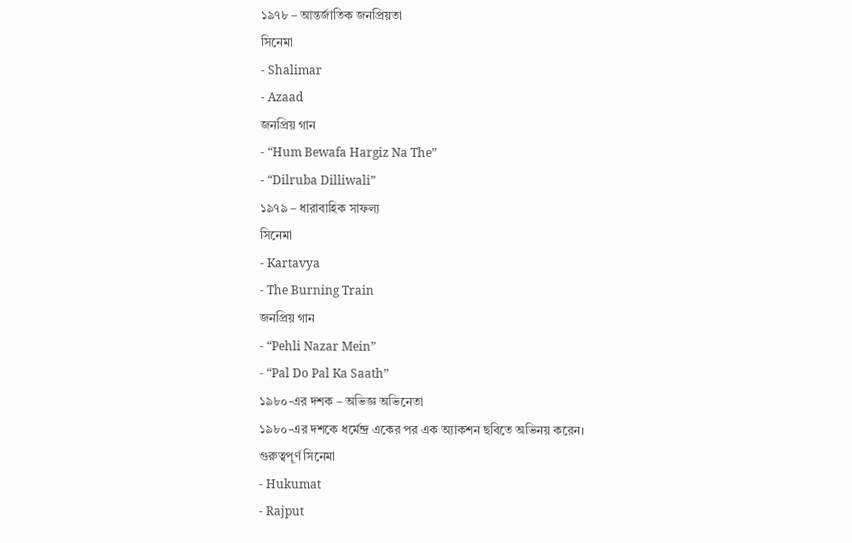১৯৭৮ – আন্তর্জাতিক জনপ্রিয়তা
সিনেমা
- Shalimar
- Azaad
জনপ্রিয় গান
- “Hum Bewafa Hargiz Na The”
- “Dilruba Dilliwali”
১৯৭৯ – ধারাবাহিক সাফল্য
সিনেমা
- Kartavya
- The Burning Train
জনপ্রিয় গান
- “Pehli Nazar Mein”
- “Pal Do Pal Ka Saath”
১৯৮০-এর দশক – অভিজ্ঞ অভিনেতা
১৯৮০-এর দশকে ধর্মেন্দ্র একের পর এক অ্যাকশন ছবিতে অভিনয় করেন।
গুরুত্বপূর্ণ সিনেমা
- Hukumat
- Rajput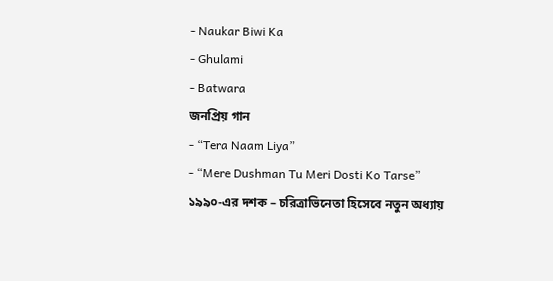- Naukar Biwi Ka
- Ghulami
- Batwara
জনপ্রিয় গান
- “Tera Naam Liya”
- “Mere Dushman Tu Meri Dosti Ko Tarse”
১৯৯০-এর দশক – চরিত্রাভিনেতা হিসেবে নতুন অধ্যায়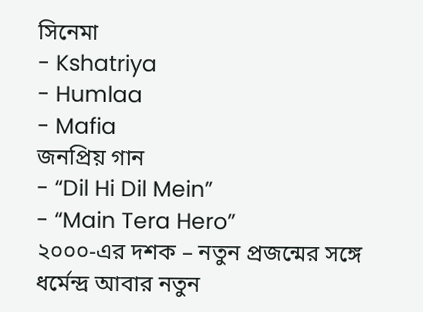সিনেমা
- Kshatriya
- Humlaa
- Mafia
জনপ্রিয় গান
- “Dil Hi Dil Mein”
- “Main Tera Hero”
২০০০-এর দশক – নতুন প্রজন্মের সঙ্গে
ধর্মেন্দ্র আবার নতুন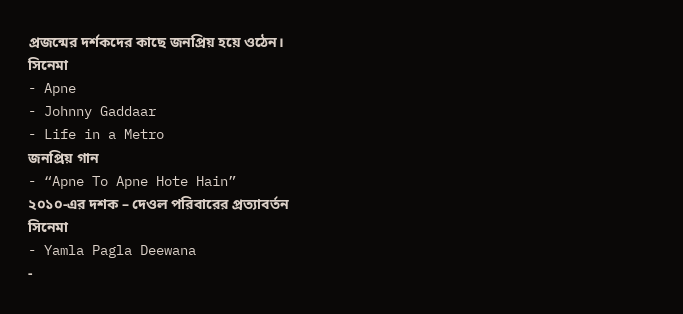প্রজন্মের দর্শকদের কাছে জনপ্রিয় হয়ে ওঠেন।
সিনেমা
- Apne
- Johnny Gaddaar
- Life in a Metro
জনপ্রিয় গান
- “Apne To Apne Hote Hain”
২০১০-এর দশক – দেওল পরিবারের প্রত্যাবর্তন
সিনেমা
- Yamla Pagla Deewana
-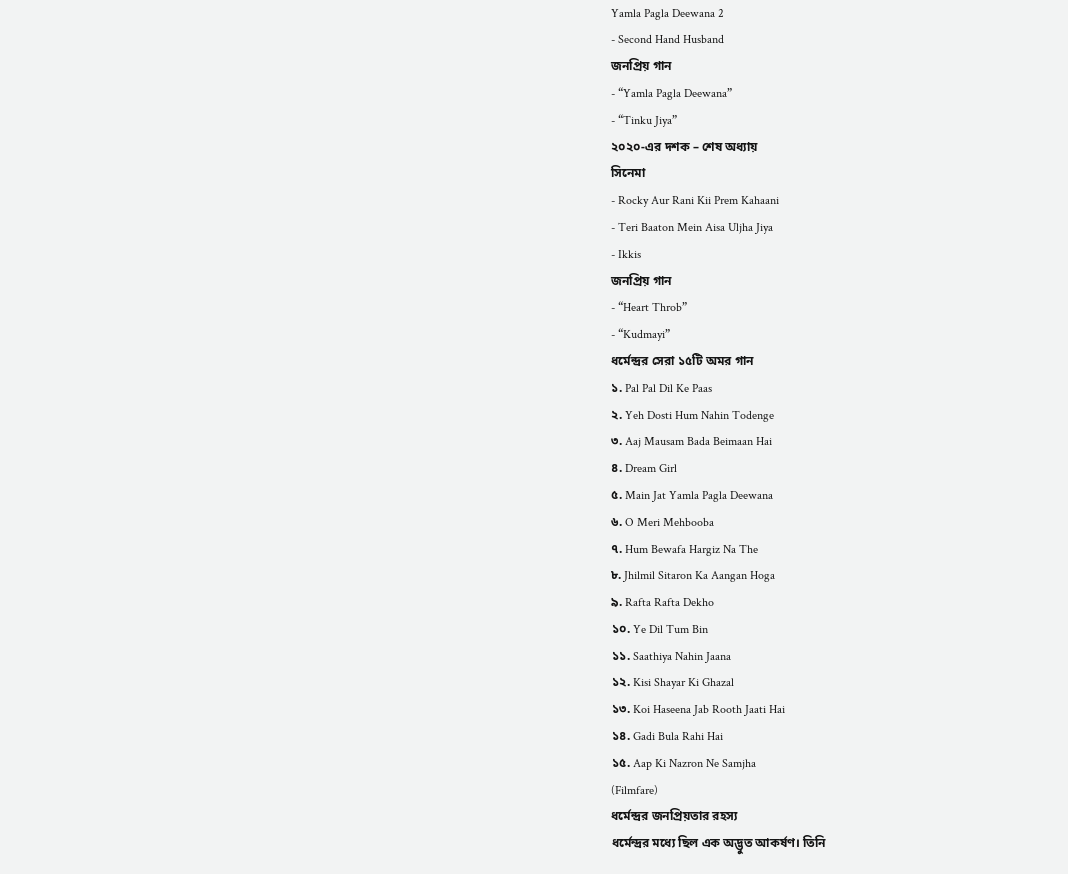Yamla Pagla Deewana 2
- Second Hand Husband
জনপ্রিয় গান
- “Yamla Pagla Deewana”
- “Tinku Jiya”
২০২০-এর দশক – শেষ অধ্যায়
সিনেমা
- Rocky Aur Rani Kii Prem Kahaani
- Teri Baaton Mein Aisa Uljha Jiya
- Ikkis
জনপ্রিয় গান
- “Heart Throb”
- “Kudmayi”
ধর্মেন্দ্রর সেরা ১৫টি অমর গান
১. Pal Pal Dil Ke Paas
২. Yeh Dosti Hum Nahin Todenge
৩. Aaj Mausam Bada Beimaan Hai
৪. Dream Girl
৫. Main Jat Yamla Pagla Deewana
৬. O Meri Mehbooba
৭. Hum Bewafa Hargiz Na The
৮. Jhilmil Sitaron Ka Aangan Hoga
৯. Rafta Rafta Dekho
১০. Ye Dil Tum Bin
১১. Saathiya Nahin Jaana
১২. Kisi Shayar Ki Ghazal
১৩. Koi Haseena Jab Rooth Jaati Hai
১৪. Gadi Bula Rahi Hai
১৫. Aap Ki Nazron Ne Samjha
(Filmfare)
ধর্মেন্দ্রর জনপ্রিয়তার রহস্য
ধর্মেন্দ্রর মধ্যে ছিল এক অদ্ভুত আকর্ষণ। তিনি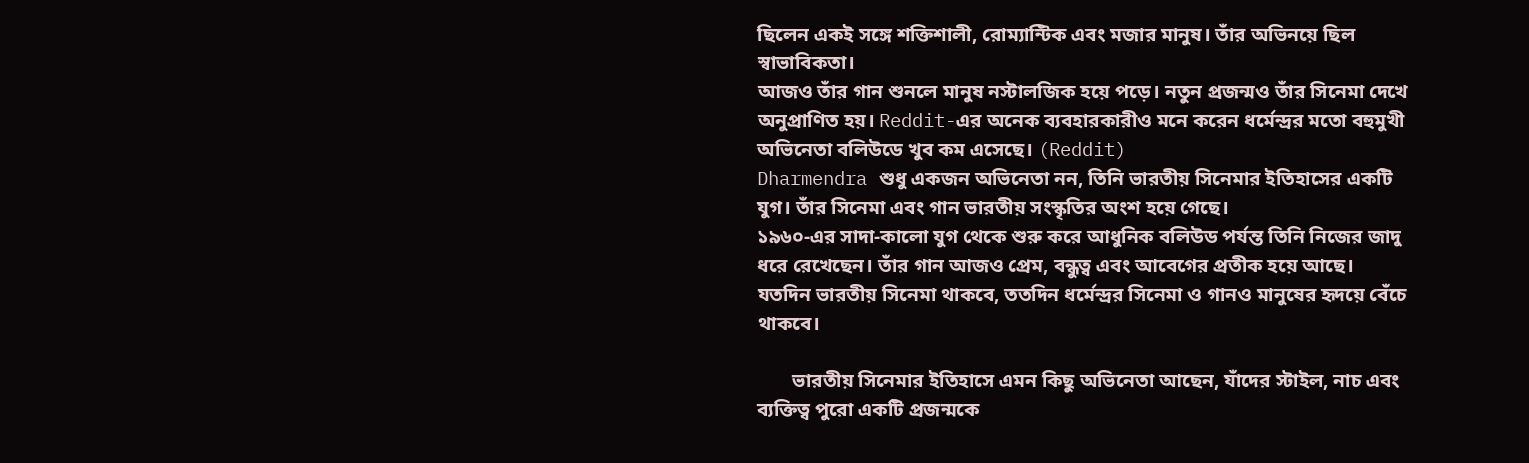ছিলেন একই সঙ্গে শক্তিশালী, রোম্যান্টিক এবং মজার মানুষ। তাঁর অভিনয়ে ছিল স্বাভাবিকতা।
আজও তাঁর গান শুনলে মানুষ নস্টালজিক হয়ে পড়ে। নতুন প্রজন্মও তাঁর সিনেমা দেখে অনুপ্রাণিত হয়। Reddit-এর অনেক ব্যবহারকারীও মনে করেন ধর্মেন্দ্রর মতো বহুমুখী অভিনেতা বলিউডে খুব কম এসেছে। (Reddit)
Dharmendra শুধু একজন অভিনেতা নন, তিনি ভারতীয় সিনেমার ইতিহাসের একটি যুগ। তাঁর সিনেমা এবং গান ভারতীয় সংস্কৃতির অংশ হয়ে গেছে।
১৯৬০-এর সাদা-কালো যুগ থেকে শুরু করে আধুনিক বলিউড পর্যন্ত তিনি নিজের জাদু ধরে রেখেছেন। তাঁর গান আজও প্রেম, বন্ধুত্ব এবং আবেগের প্রতীক হয়ে আছে।
যতদিন ভারতীয় সিনেমা থাকবে, ততদিন ধর্মেন্দ্রর সিনেমা ও গানও মানুষের হৃদয়ে বেঁচে থাকবে।

       ভারতীয় সিনেমার ইতিহাসে এমন কিছু অভিনেতা আছেন, যাঁদের স্টাইল, নাচ এবং ব্যক্তিত্ব পুরো একটি প্রজন্মকে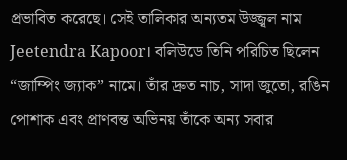প্রভাবিত করেছে। সেই তালিকার অন্যতম উজ্জ্বল নাম Jeetendra Kapoor। বলিউডে তিনি পরিচিত ছিলেন “জাম্পিং জ্যাক” নামে। তাঁর দ্রুত নাচ, সাদা জুতো, রঙিন পোশাক এবং প্রাণবন্ত অভিনয় তাঁকে অন্য সবার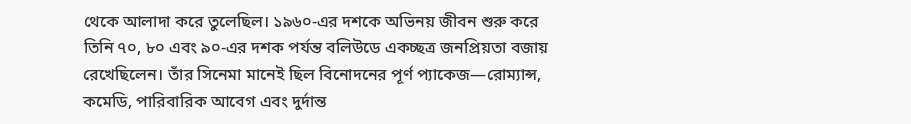থেকে আলাদা করে তুলেছিল। ১৯৬০-এর দশকে অভিনয় জীবন শুরু করে তিনি ৭০, ৮০ এবং ৯০-এর দশক পর্যন্ত বলিউডে একচ্ছত্র জনপ্রিয়তা বজায় রেখেছিলেন। তাঁর সিনেমা মানেই ছিল বিনোদনের পূর্ণ প্যাকেজ—রোম্যান্স, কমেডি, পারিবারিক আবেগ এবং দুর্দান্ত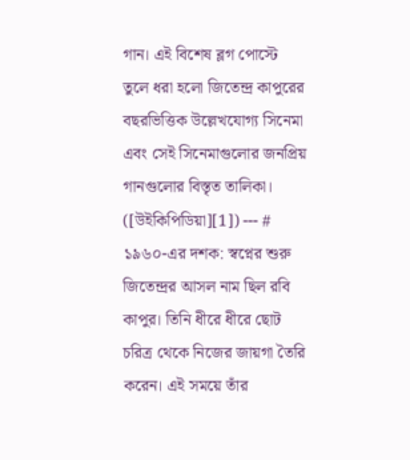গান। এই বিশেষ ব্লগ পোস্টে তুলে ধরা হলো জিতেন্দ্র কাপুরের বছরভিত্তিক উল্লেখযোগ্য সিনেমা এবং সেই সিনেমাগুলোর জনপ্রিয় গানগুলোর বিস্তৃত তালিকা। ([উইকিপিডিয়া][1]) --- # ১৯৬০-এর দশক: স্বপ্নের শুরু জিতেন্দ্রর আসল নাম ছিল রবি কাপুর। তিনি ধীরে ধীরে ছোট চরিত্র থেকে নিজের জায়গা তৈরি করেন। এই সময়ে তাঁর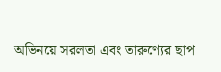অভিনয়ে সরলতা এবং তারুণ্যের ছাপ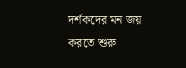দর্শকদের মন জয় করতে শুরু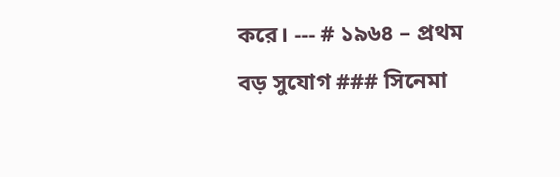করে। --- # ১৯৬৪ – প্রথম বড় সুযোগ ### সিনেমা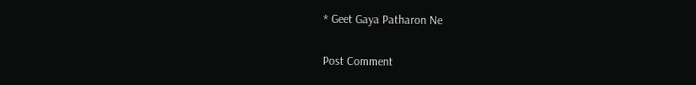* Geet Gaya Patharon Ne

Post Comment